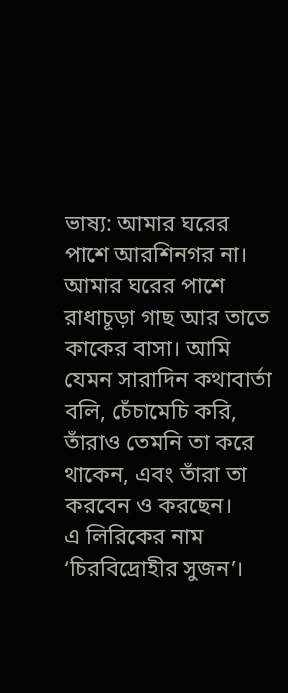ভাষ্য: আমার ঘরের পাশে আরশিনগর না। আমার ঘরের পাশে রাধাচূড়া গাছ আর তাতে কাকের বাসা। আমি যেমন সারাদিন কথাবার্তা বলি, চেঁচামেচি করি, তাঁরাও তেমনি তা করে থাকেন, এবং তাঁরা তা করবেন ও করছেন।
এ লিরিকের নাম ‘চিরবিদ্রোহীর সুজন’।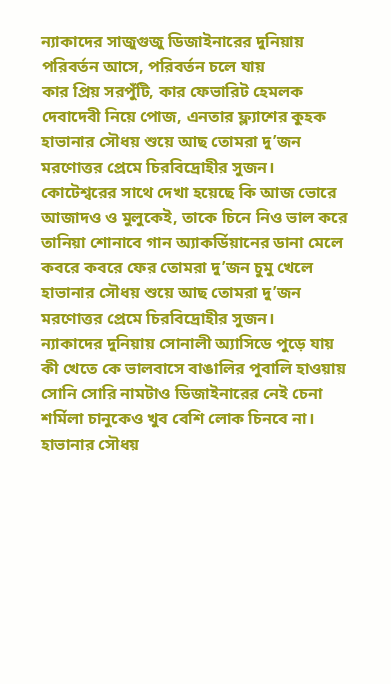ন্যাকাদের সাজুগুজু ডিজাইনারের দুনিয়ায়
পরিবর্তন আসে, পরিবর্তন চলে যায়
কার প্রিয় সরপুঁটি, কার ফেভারিট হেমলক
দেবাদেবী নিয়ে পোজ, এনতার ফ্ল্যাশের কুহক
হাভানার সৌধয় শুয়ে আছ তোমরা দু’জন
মরণোত্তর প্রেমে চিরবিদ্রোহীর সুজন।
কোটেশ্বরের সাথে দেখা হয়েছে কি আজ ভোরে
আজাদও ও মুলুকেই, তাকে চিনে নিও ভাল করে
তানিয়া শোনাবে গান অ্যাকর্ডিয়ানের ডানা মেলে
কবরে কবরে ফের তোমরা দু’জন চুমু খেলে
হাভানার সৌধয় শুয়ে আছ তোমরা দু’জন
মরণোত্তর প্রেমে চিরবিদ্রোহীর সুজন।
ন্যাকাদের দুনিয়ায় সোনালী অ্যাসিডে পুড়ে যায়
কী খেতে কে ভালবাসে বাঙালির পুবালি হাওয়ায়
সোনি সোরি নামটাও ডিজাইনারের নেই চেনা
শর্মিলা চানুকেও খুব বেশি লোক চিনবে না।
হাভানার সৌধয়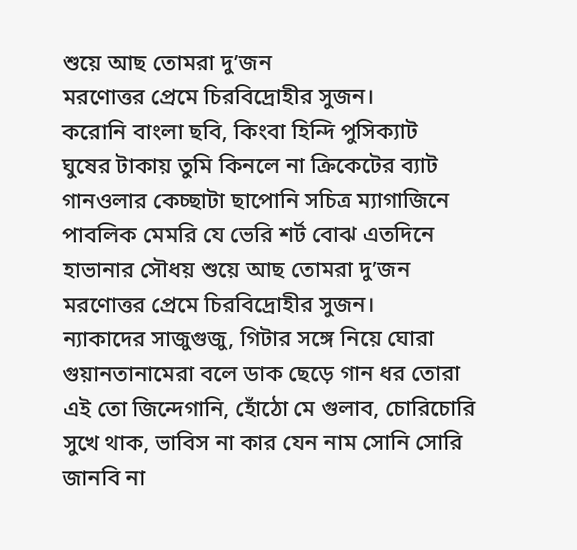শুয়ে আছ তোমরা দু’জন
মরণোত্তর প্রেমে চিরবিদ্রোহীর সুজন।
করোনি বাংলা ছবি, কিংবা হিন্দি পুসিক্যাট
ঘুষের টাকায় তুমি কিনলে না ক্রিকেটের ব্যাট
গানওলার কেচ্ছাটা ছাপোনি সচিত্র ম্যাগাজিনে
পাবলিক মেমরি যে ভেরি শর্ট বোঝ এতদিনে
হাভানার সৌধয় শুয়ে আছ তোমরা দু’জন
মরণোত্তর প্রেমে চিরবিদ্রোহীর সুজন।
ন্যাকাদের সাজুগুজু, গিটার সঙ্গে নিয়ে ঘোরা
গুয়ানতানামেরা বলে ডাক ছেড়ে গান ধর তোরা
এই তো জিন্দেগানি, হোঁঠো মে গুলাব, চোরিচোরি
সুখে থাক, ভাবিস না কার যেন নাম সোনি সোরি
জানবি না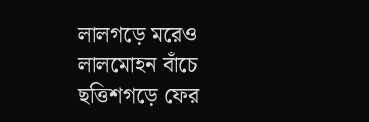লালগড়ে মরেও লালমোহন বাঁচে
ছত্তিশগড়ে ফের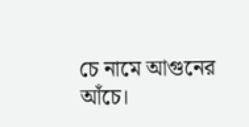চে নামে আগুনের আঁচে।